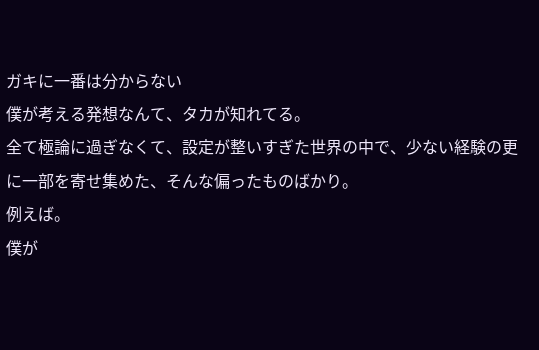ガキに一番は分からない
僕が考える発想なんて、タカが知れてる。
全て極論に過ぎなくて、設定が整いすぎた世界の中で、少ない経験の更に一部を寄せ集めた、そんな偏ったものばかり。
例えば。
僕が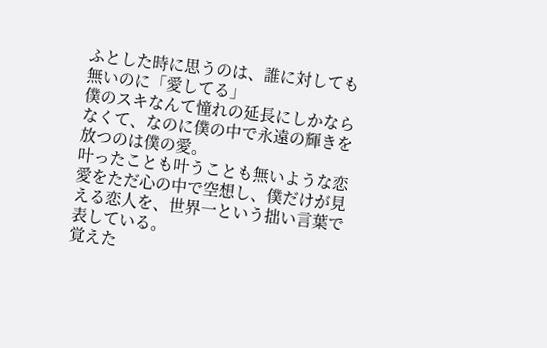ふとした時に思うのは、誰に対しても無いのに「愛してる」
僕のスキなんて憧れの延長にしかならなくて、なのに僕の中で永遠の輝きを放つのは僕の愛。
叶ったことも叶うことも無いような恋愛をただ心の中で空想し、僕だけが見える恋人を、世界一という拙い言葉で表している。
覚えた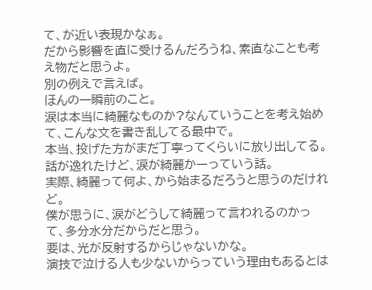て、が近い表現かなぁ。
だから影響を直に受けるんだろうね、素直なことも考え物だと思うよ。
別の例えで言えば。
ほんの一瞬前のこと。
涙は本当に綺麗なものか?なんていうことを考え始めて、こんな文を書き乱してる最中で。
本当、投げた方がまだ丁寧ってくらいに放り出してる。
話が逸れたけど、涙が綺麗かーっていう話。
実際、綺麗って何よ、から始まるだろうと思うのだけれど。
僕が思うに、涙がどうして綺麗って言われるのかって、多分水分だからだと思う。
要は、光が反射するからじゃないかな。
演技で泣ける人も少ないからっていう理由もあるとは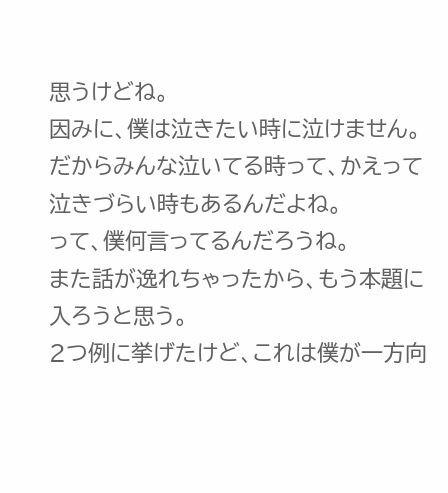思うけどね。
因みに、僕は泣きたい時に泣けません。
だからみんな泣いてる時って、かえって泣きづらい時もあるんだよね。
って、僕何言ってるんだろうね。
また話が逸れちゃったから、もう本題に入ろうと思う。
2つ例に挙げたけど、これは僕が一方向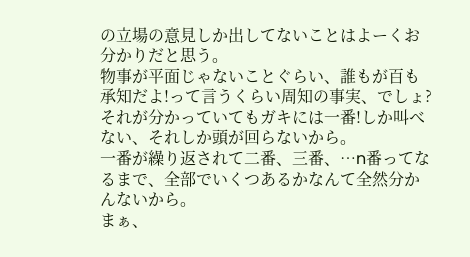の立場の意見しか出してないことはよーくお分かりだと思う。
物事が平面じゃないことぐらい、誰もが百も承知だよ!って言うくらい周知の事実、でしょ?
それが分かっていてもガキには一番!しか叫べない、それしか頭が回らないから。
一番が繰り返されて二番、三番、…n番ってなるまで、全部でいくつあるかなんて全然分かんないから。
まぁ、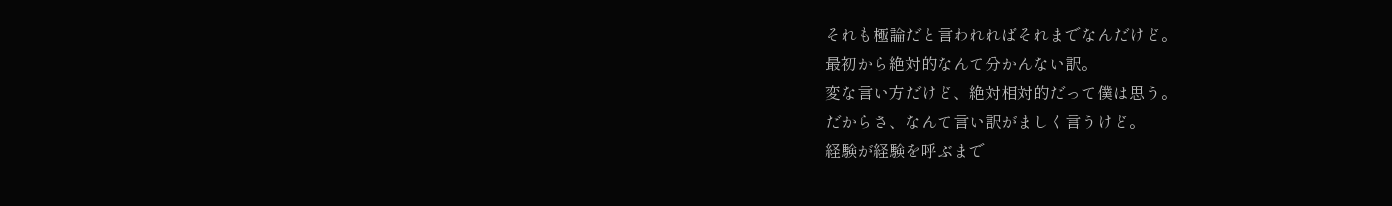それも極論だと言われればそれまでなんだけど。
最初から絶対的なんて分かんない訳。
変な言い方だけど、絶対相対的だって僕は思う。
だからさ、なんて言い訳がましく言うけど。
経験が経験を呼ぶまで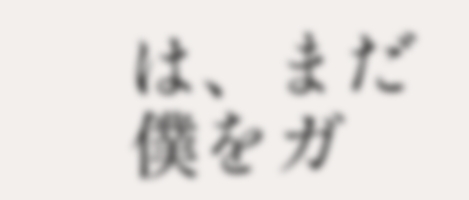は、まだ僕をガ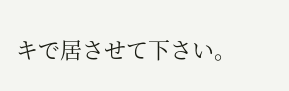キで居させて下さい。